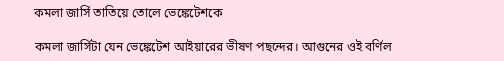কমলা জার্সি তাতিয়ে তোলে ভেঙ্কেটেশকে

কমলা জার্সিটা যেন ভেঙ্কেটেশ আইয়ারের ভীষণ পছন্দের। আগুনের ওই বর্ণিল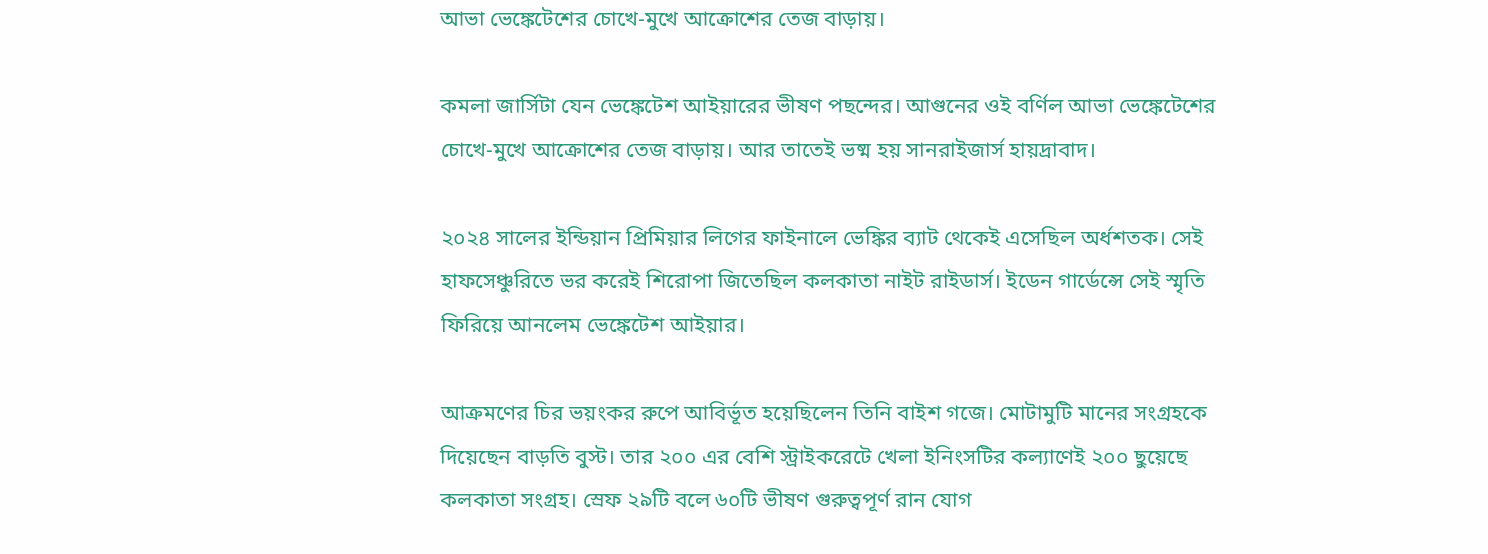আভা ভেঙ্কেটেশের চোখে-মুখে আক্রোশের তেজ বাড়ায়।

কমলা জার্সিটা যেন ভেঙ্কেটেশ আইয়ারের ভীষণ পছন্দের। আগুনের ওই বর্ণিল আভা ভেঙ্কেটেশের চোখে-মুখে আক্রোশের তেজ বাড়ায়। আর তাতেই ভষ্ম হয় সানরাইজার্স হায়দ্রাবাদ।

২০২৪ সালের ইন্ডিয়ান প্রিমিয়ার লিগের ফাইনালে ভেঙ্কির ব্যাট থেকেই এসেছিল অর্ধশতক। সেই হাফসেঞ্চুরিতে ভর করেই শিরোপা জিতেছিল কলকাতা নাইট রাইডার্স। ইডেন গার্ডেন্সে সেই স্মৃতি ফিরিয়ে আনলেম ভেঙ্কেটেশ আইয়ার।

আক্রমণের চির ভয়ংকর রুপে আবির্ভূত হয়েছিলেন তিনি বাইশ গজে। মোটামুটি মানের সংগ্রহকে দিয়েছেন বাড়তি বুস্ট। তার ২০০ এর বেশি স্ট্রাইকরেটে খেলা ইনিংসটির কল্যাণেই ২০০ ছুয়েছে কলকাতা সংগ্রহ। স্রেফ ২৯টি বলে ৬০টি ভীষণ গুরুত্বপূর্ণ রান যোগ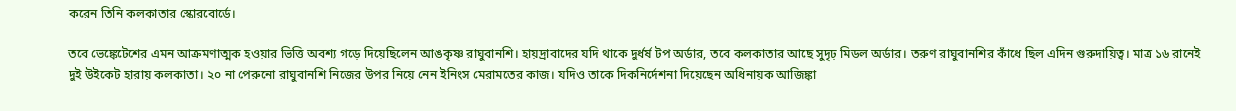করেন তিনি কলকাতার স্কোরবোর্ডে।

তবে ভেঙ্কেটেশের এমন আক্রমণাত্মক হওয়ার ভিত্তি অবশ্য গড়ে দিয়েছিলেন আঙকৃষ্ণ রাঘুবানশি। হায়দ্রাবাদের যদি থাকে দুর্ধর্ষ টপ অর্ডার, তবে কলকাতার আছে সুদৃঢ় মিডল অর্ডার। তরুণ রাঘুবানশির কাঁধে ছিল এদিন গুরুদায়িত্ব। মাত্র ১৬ রানেই দুই উইকেট হারায় কলকাতা। ২০ না পেরুনো রাঘুবানশি নিজের উপর নিয়ে নেন ইনিংস মেরামতের কাজ। যদিও তাকে দিকনির্দেশনা দিয়েছেন অধিনায়ক আজিঙ্কা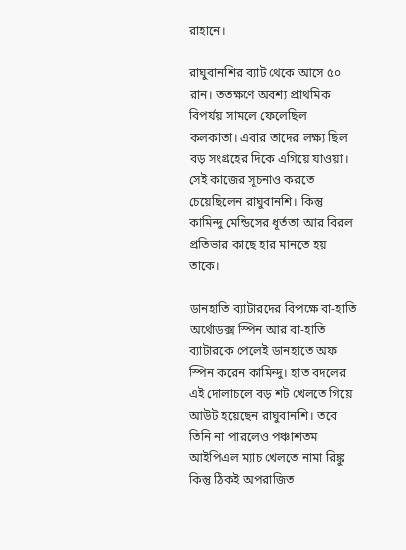রাহানে।

রাঘুবানশির ব্যাট থেকে আসে ৫০ রান। ততক্ষণে অবশ্য প্রাথমিক বিপর্যয় সামলে ফেলেছিল কলকাতা। এবার তাদের লক্ষ্য ছিল বড় সংগ্রহের দিকে এগিয়ে যাওয়া। সেই কাজের সূচনাও করতে চেয়েছিলেন রাঘুবানশি। কিন্তু কামিন্দু মেন্ডিসের ধূর্ততা আর বিরল প্রতিভার কাছে হার মানতে হয় তাকে।

ডানহাতি ব্যাটারদের বিপক্ষে বা-হাতি অর্থোডক্স স্পিন আর বা-হাতি ব্যাটারকে পেলেই ডানহাতে অফ স্পিন করেন কামিন্দু। হাত বদলের এই দোলাচলে বড় শট খেলতে গিয়ে আউট হয়েছেন রাঘুবানশি। তবে তিনি না পারলেও পঞ্চাশতম আইপিএল ম্যাচ খেলতে নামা রিঙ্কু কিন্তু ঠিকই অপরাজিত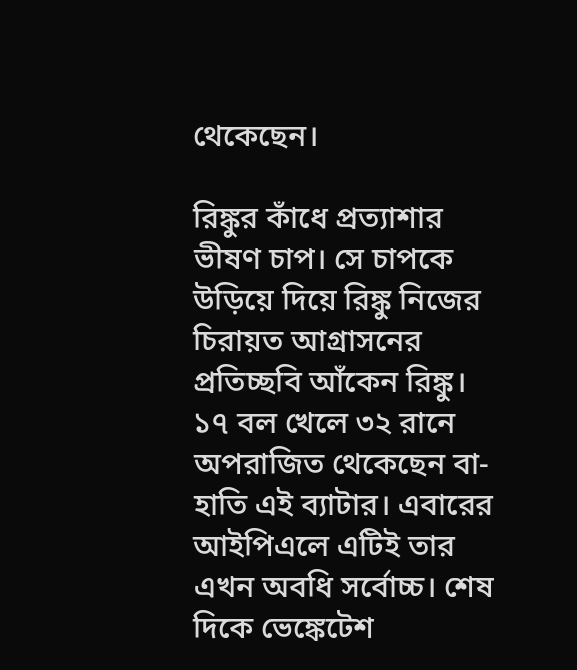থেকেছেন।

রিঙ্কুর কাঁধে প্রত্যাশার ভীষণ চাপ। সে চাপকে উড়িয়ে দিয়ে রিঙ্কু নিজের চিরায়ত আগ্রাসনের প্রতিচ্ছবি আঁকেন রিঙ্কু। ১৭ বল খেলে ৩২ রানে অপরাজিত থেকেছেন বা-হাতি এই ব্যাটার। এবারের আইপিএলে এটিই তার এখন অবধি সর্বোচ্চ। শেষ দিকে ভেঙ্কেটেশ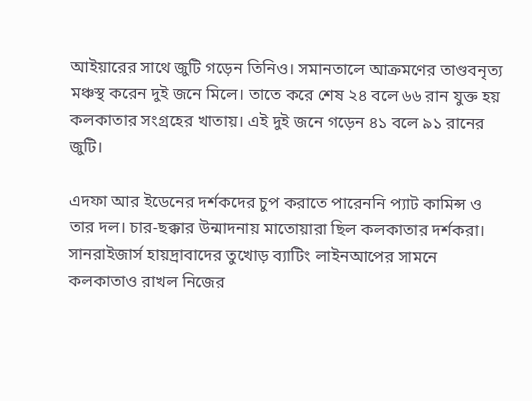আইয়ারের সাথে জুটি গড়েন তিনিও। সমানতালে আক্রমণের তাণ্ডবনৃত্য মঞ্চস্থ করেন দুই জনে মিলে। তাতে করে শেষ ২৪ বলে ৬৬ রান যুক্ত হয় কলকাতার সংগ্রহের খাতায়। এই দুই জনে গড়েন ৪১ বলে ৯১ রানের জুটি।

এদফা আর ইডেনের দর্শকদের চুপ করাতে পারেননি প্যাট কামিন্স ও তার দল। চার-ছক্কার উন্মাদনায় মাতোয়ারা ছিল কলকাতার দর্শকরা। সানরাইজার্স হায়দ্রাবাদের তুখোড় ব্যাটিং লাইনআপের সামনে কলকাতাও রাখল নিজের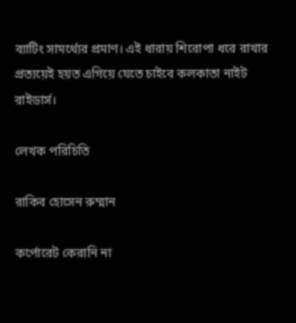ব্যাটিং সামর্থ্যের প্রমাণ। এই ধারায় শিরোপা ধরে রাখার প্রত্যয়েই হয়ত এগিয়ে যেতে চাইবে কলকাতা নাইট রাইডার্স।

লেখক পরিচিতি

রাকিব হোসেন রুম্মান

কর্পোরেট কেরানি না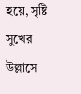হয়ে, সৃষ্টি সুখের উল্লাসে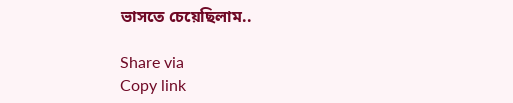ভাসতে চেয়েছিলাম..

Share via
Copy link